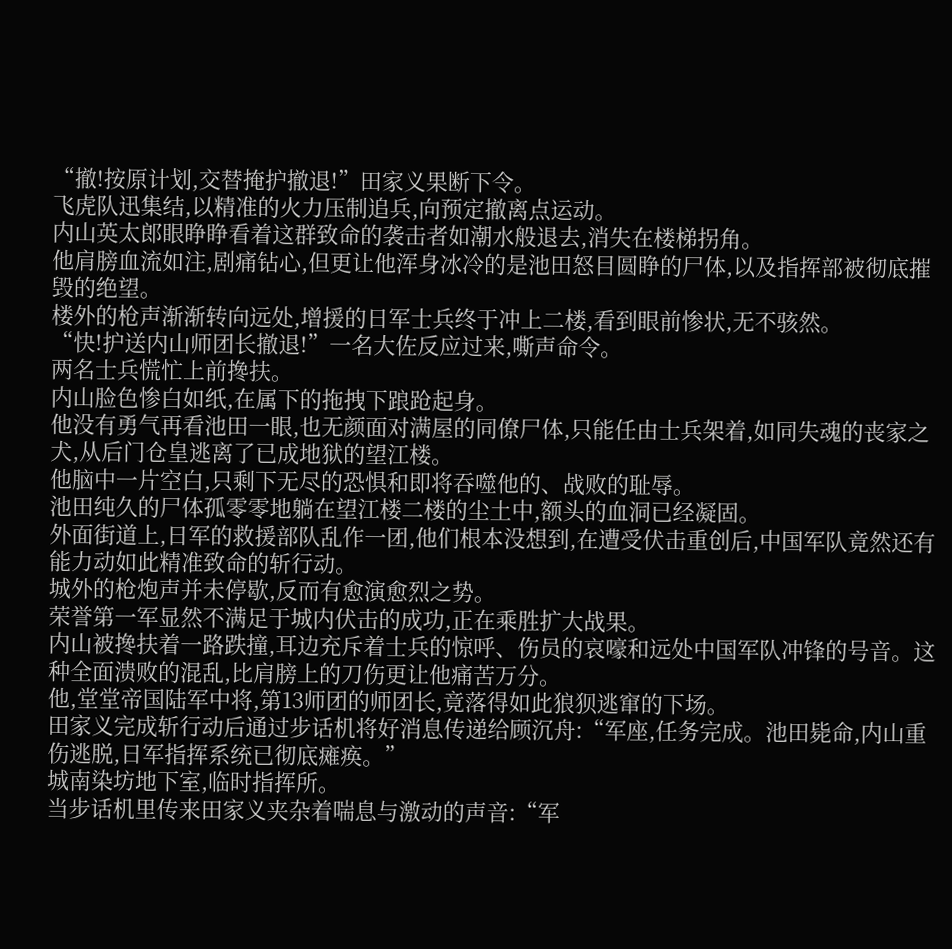“撤!按原计划,交替掩护撤退!”田家义果断下令。
飞虎队迅集结,以精准的火力压制追兵,向预定撤离点运动。
内山英太郎眼睁睁看着这群致命的袭击者如潮水般退去,消失在楼梯拐角。
他肩膀血流如注,剧痛钻心,但更让他浑身冰冷的是池田怒目圆睁的尸体,以及指挥部被彻底摧毁的绝望。
楼外的枪声渐渐转向远处,增援的日军士兵终于冲上二楼,看到眼前惨状,无不骇然。
“快!护送内山师团长撤退!”一名大佐反应过来,嘶声命令。
两名士兵慌忙上前搀扶。
内山脸色惨白如纸,在属下的拖拽下踉跄起身。
他没有勇气再看池田一眼,也无颜面对满屋的同僚尸体,只能任由士兵架着,如同失魂的丧家之犬,从后门仓皇逃离了已成地狱的望江楼。
他脑中一片空白,只剩下无尽的恐惧和即将吞噬他的、战败的耻辱。
池田纯久的尸体孤零零地躺在望江楼二楼的尘土中,额头的血洞已经凝固。
外面街道上,日军的救援部队乱作一团,他们根本没想到,在遭受伏击重创后,中国军队竟然还有能力动如此精准致命的斩行动。
城外的枪炮声并未停歇,反而有愈演愈烈之势。
荣誉第一军显然不满足于城内伏击的成功,正在乘胜扩大战果。
内山被搀扶着一路跌撞,耳边充斥着士兵的惊呼、伤员的哀嚎和远处中国军队冲锋的号音。这种全面溃败的混乱,比肩膀上的刀伤更让他痛苦万分。
他,堂堂帝国陆军中将,第13师团的师团长,竟落得如此狼狈逃窜的下场。
田家义完成斩行动后通过步话机将好消息传递给顾沉舟:“军座,任务完成。池田毙命,内山重伤逃脱,日军指挥系统已彻底瘫痪。”
城南染坊地下室,临时指挥所。
当步话机里传来田家义夹杂着喘息与激动的声音:“军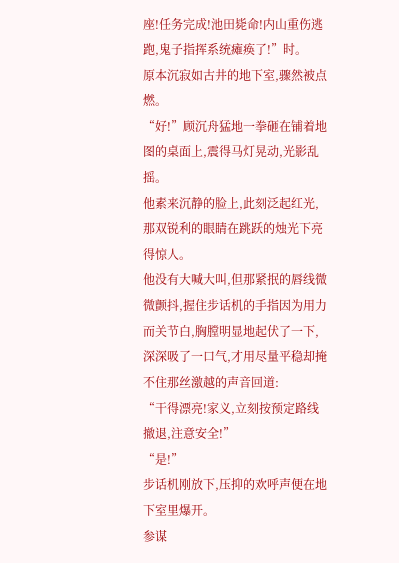座!任务完成!池田毙命!内山重伤逃跑,鬼子指挥系统瘫痪了!”时。
原本沉寂如古井的地下室,骤然被点燃。
“好!”顾沉舟猛地一拳砸在铺着地图的桌面上,震得马灯晃动,光影乱摇。
他素来沉静的脸上,此刻泛起红光,那双锐利的眼睛在跳跃的烛光下亮得惊人。
他没有大喊大叫,但那紧抿的唇线微微颤抖,握住步话机的手指因为用力而关节白,胸膛明显地起伏了一下,深深吸了一口气,才用尽量平稳却掩不住那丝激越的声音回道:
“干得漂亮!家义,立刻按预定路线撤退,注意安全!”
“是!”
步话机刚放下,压抑的欢呼声便在地下室里爆开。
参谋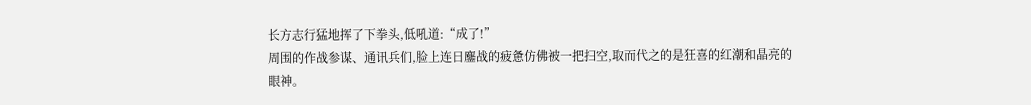长方志行猛地挥了下拳头,低吼道:“成了!”
周围的作战参谋、通讯兵们,脸上连日鏖战的疲惫仿佛被一把扫空,取而代之的是狂喜的红潮和晶亮的眼神。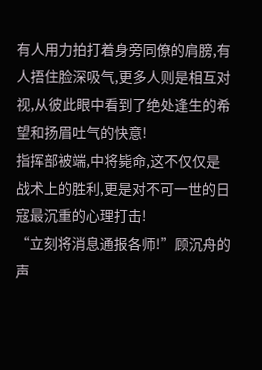有人用力拍打着身旁同僚的肩膀,有人捂住脸深吸气,更多人则是相互对视,从彼此眼中看到了绝处逢生的希望和扬眉吐气的快意!
指挥部被端,中将毙命,这不仅仅是战术上的胜利,更是对不可一世的日寇最沉重的心理打击!
“立刻将消息通报各师!”顾沉舟的声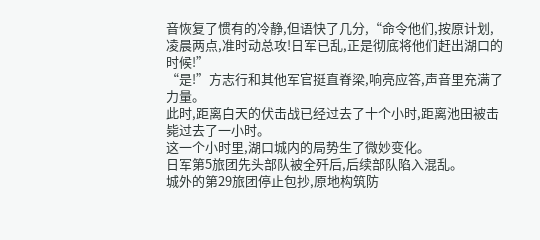音恢复了惯有的冷静,但语快了几分,“命令他们,按原计划,凌晨两点,准时动总攻!日军已乱,正是彻底将他们赶出湖口的时候!”
“是!”方志行和其他军官挺直脊梁,响亮应答,声音里充满了力量。
此时,距离白天的伏击战已经过去了十个小时,距离池田被击毙过去了一小时。
这一个小时里,湖口城内的局势生了微妙变化。
日军第5旅团先头部队被全歼后,后续部队陷入混乱。
城外的第29旅团停止包抄,原地构筑防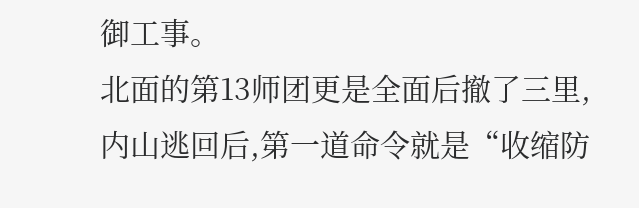御工事。
北面的第13师团更是全面后撤了三里,内山逃回后,第一道命令就是“收缩防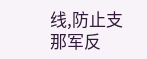线,防止支那军反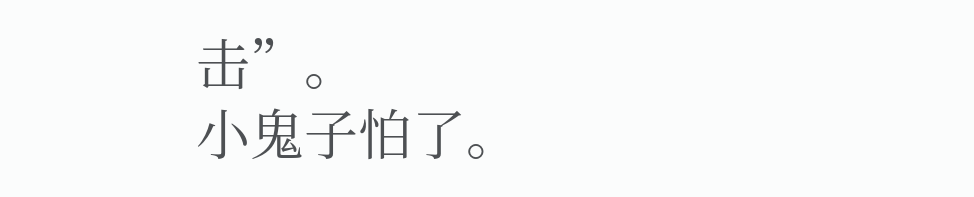击”。
小鬼子怕了。